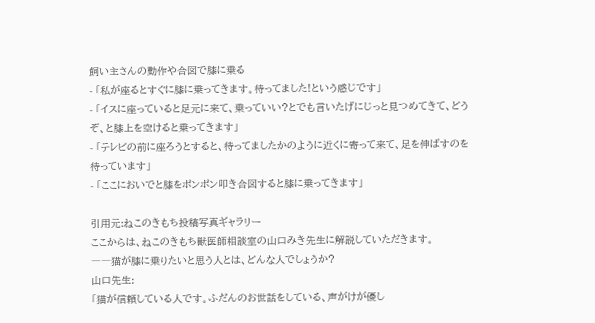飼い主さんの動作や合図で膝に乗る
- 「私が座るとすぐに膝に乗ってきます。待ってました!という感じです」
- 「イスに座っていると足元に来て、乗っていい?とでも言いたげにじっと見つめてきて、どうぞ、と膝上を空けると乗ってきます」
- 「テレビの前に座ろうとすると、待ってましたかのように近くに寄って来て、足を伸ばすのを待っています」
- 「ここにおいでと膝をポンポン叩き合図すると膝に乗ってきます」

引用元:ねこのきもち投稿写真ギャラリー
ここからは、ねこのきもち獣医師相談室の山口みき先生に解説していただきます。
――猫が膝に乗りたいと思う人とは、どんな人でしょうか?
山口先生:
「猫が信頼している人です。ふだんのお世話をしている、声がけが優し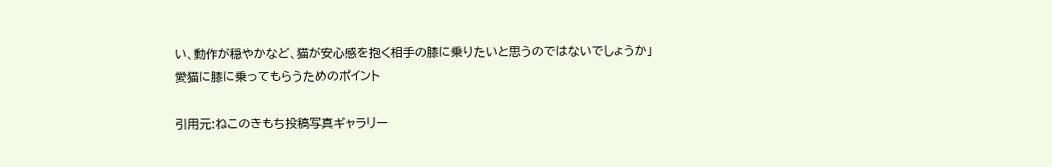い、動作が穏やかなど、猫が安心感を抱く相手の膝に乗りたいと思うのではないでしょうか」
愛猫に膝に乗ってもらうためのポイント

引用元:ねこのきもち投稿写真ギャラリー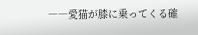――愛猫が膝に乗ってくる確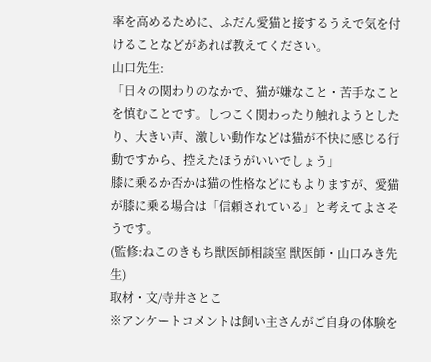率を高めるために、ふだん愛猫と接するうえで気を付けることなどがあれば教えてください。
山口先生:
「日々の関わりのなかで、猫が嫌なこと・苦手なことを慎むことです。しつこく関わったり触れようとしたり、大きい声、激しい動作などは猫が不快に感じる行動ですから、控えたほうがいいでしょう」
膝に乗るか否かは猫の性格などにもよりますが、愛猫が膝に乗る場合は「信頼されている」と考えてよさそうです。
(監修:ねこのきもち獣医師相談室 獣医師・山口みき先生)
取材・文/寺井さとこ
※アンケートコメントは飼い主さんがご自身の体験を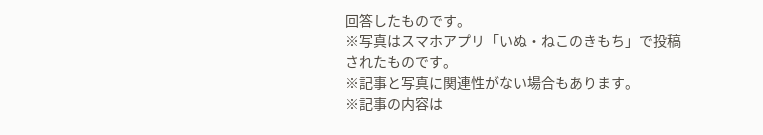回答したものです。
※写真はスマホアプリ「いぬ・ねこのきもち」で投稿されたものです。
※記事と写真に関連性がない場合もあります。
※記事の内容は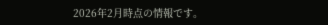2026年2月時点の情報です。